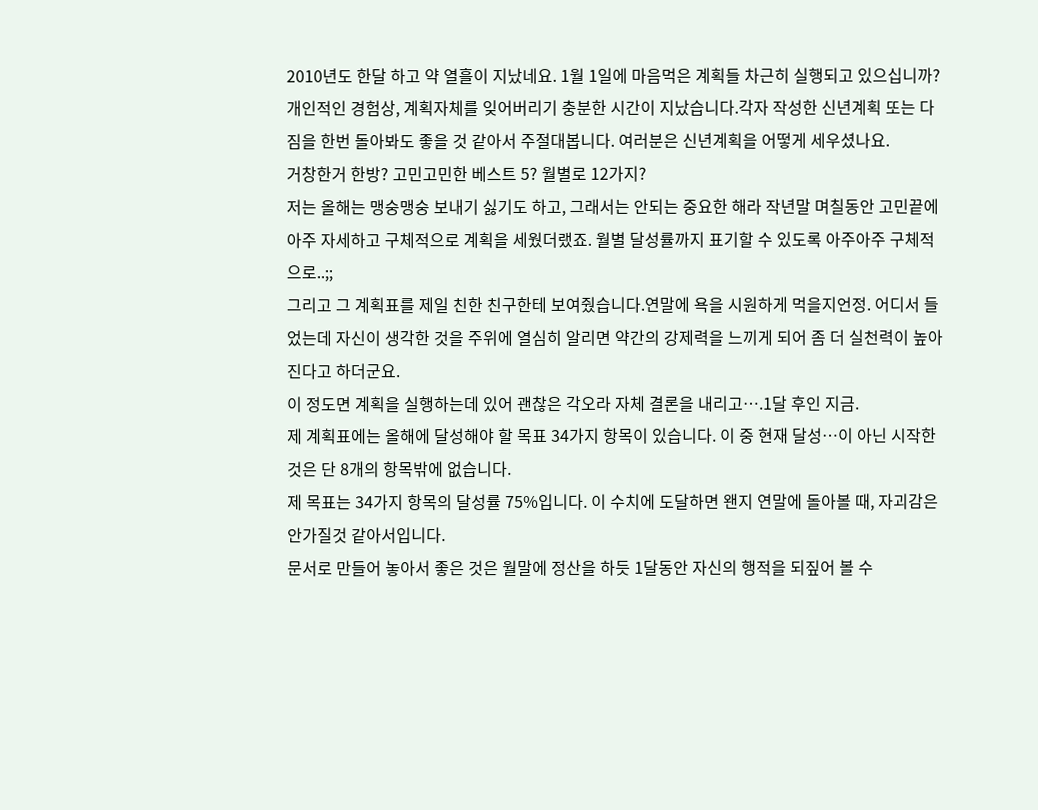2010년도 한달 하고 약 열흘이 지났네요. 1월 1일에 마음먹은 계획들 차근히 실행되고 있으십니까? 개인적인 경험상, 계획자체를 잊어버리기 충분한 시간이 지났습니다.각자 작성한 신년계획 또는 다짐을 한번 돌아봐도 좋을 것 같아서 주절대봅니다. 여러분은 신년계획을 어떻게 세우셨나요.
거창한거 한방? 고민고민한 베스트 5? 월별로 12가지?
저는 올해는 맹숭맹숭 보내기 싫기도 하고, 그래서는 안되는 중요한 해라 작년말 며칠동안 고민끝에 아주 자세하고 구체적으로 계획을 세웠더랬죠. 월별 달성률까지 표기할 수 있도록 아주아주 구체적으로..;;
그리고 그 계획표를 제일 친한 친구한테 보여줬습니다.연말에 욕을 시원하게 먹을지언정. 어디서 들었는데 자신이 생각한 것을 주위에 열심히 알리면 약간의 강제력을 느끼게 되어 좀 더 실천력이 높아진다고 하더군요.
이 정도면 계획을 실행하는데 있어 괜찮은 각오라 자체 결론을 내리고….1달 후인 지금.
제 계획표에는 올해에 달성해야 할 목표 34가지 항목이 있습니다. 이 중 현재 달성…이 아닌 시작한 것은 단 8개의 항목밖에 없습니다.
제 목표는 34가지 항목의 달성률 75%입니다. 이 수치에 도달하면 왠지 연말에 돌아볼 때, 자괴감은 안가질것 같아서입니다.
문서로 만들어 놓아서 좋은 것은 월말에 정산을 하듯 1달동안 자신의 행적을 되짚어 볼 수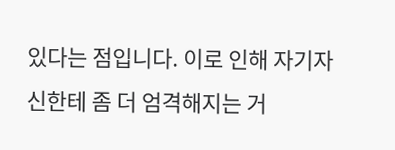있다는 점입니다. 이로 인해 자기자신한테 좀 더 엄격해지는 거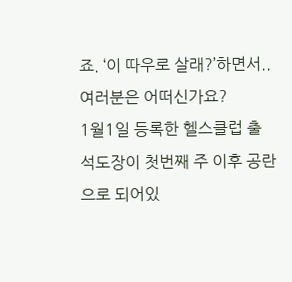죠. ‘이 따우로 살래?’하면서..
여러분은 어떠신가요?
1월1일 등록한 헬스클럽 출석도장이 첫번째 주 이후 공란으로 되어있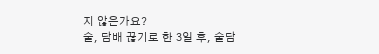지 않은가요?
술, 담배 끊기로 한 3일 후, 술담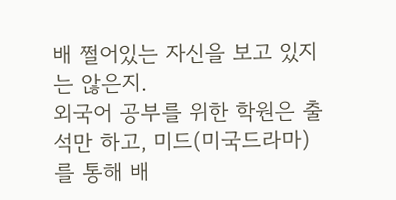배 쩔어있는 자신을 보고 있지는 않은지.
외국어 공부를 위한 학원은 출석만 하고, 미드(미국드라마)를 통해 배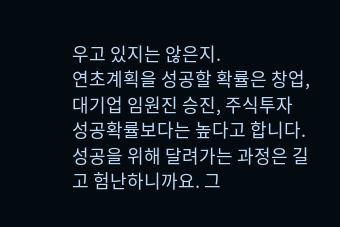우고 있지는 않은지.
연초계획을 성공할 확률은 창업, 대기업 임원진 승진, 주식투자 성공확률보다는 높다고 합니다. 성공을 위해 달려가는 과정은 길고 험난하니까요. 그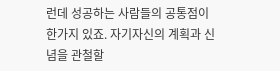런데 성공하는 사람들의 공통점이 한가지 있죠. 자기자신의 계획과 신념을 관철할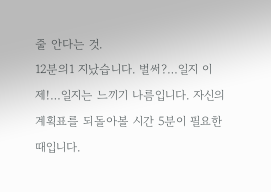줄 안다는 것.
12분의1 지났습니다. 벌써?…일지 이제!…일지는 느끼기 나름입니다. 자신의 계획표를 되돌아볼 시간 5분이 필요한 때입니다.